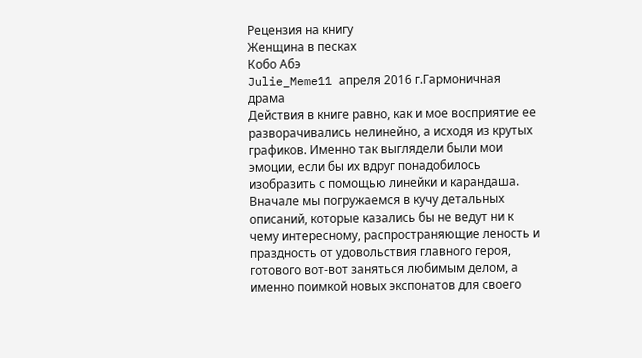Рецензия на книгу
Женщина в песках
Кобо Абэ
Julie_Meme11 апреля 2016 г.Гармоничная драма
Действия в книге равно, как и мое восприятие ее разворачивались нелинейно, а исходя из крутых графиков. Именно так выглядели были мои эмоции, если бы их вдруг понадобилось изобразить с помощью линейки и карандаша.
Вначале мы погружаемся в кучу детальных описаний, которые казались бы не ведут ни к чему интересному, распространяющие леность и праздность от удовольствия главного героя, готового вот-вот заняться любимым делом, а именно поимкой новых экспонатов для своего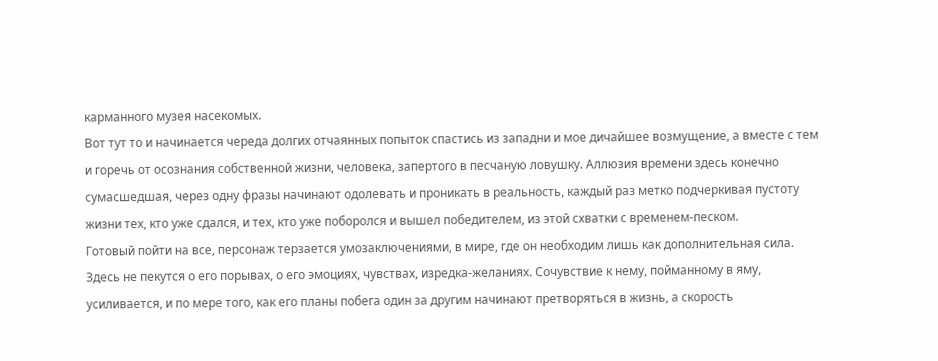карманного музея насекомых.
Вот тут то и начинается череда долгих отчаянных попыток спастись из западни и мое дичайшее возмущение, а вместе с тем и горечь от осознания собственной жизни, человека, запертого в песчаную ловушку. Аллюзия времени здесь конечно сумасшедшая, через одну фразы начинают одолевать и проникать в реальность, каждый раз метко подчеркивая пустоту жизни тех, кто уже сдался, и тех, кто уже поборолся и вышел победителем, из этой схватки с временем-песком.
Готовый пойти на все, персонаж терзается умозаключениями, в мире, где он необходим лишь как дополнительная сила. Здесь не пекутся о его порывах, о его эмоциях, чувствах, изредка-желаниях. Сочувствие к нему, пойманному в яму, усиливается, и по мере того, как его планы побега один за другим начинают претворяться в жизнь, а скорость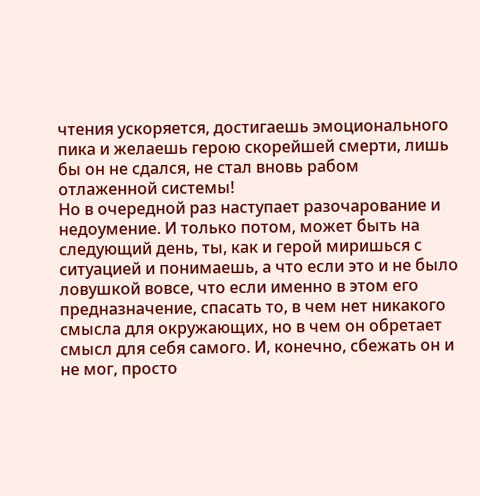чтения ускоряется, достигаешь эмоционального пика и желаешь герою скорейшей смерти, лишь бы он не сдался, не стал вновь рабом отлаженной системы!
Но в очередной раз наступает разочарование и недоумение. И только потом, может быть на следующий день, ты, как и герой миришься с ситуацией и понимаешь, а что если это и не было ловушкой вовсе, что если именно в этом его предназначение, спасать то, в чем нет никакого смысла для окружающих, но в чем он обретает смысл для себя самого. И, конечно, сбежать он и не мог, просто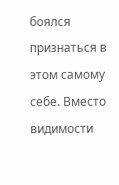боялся признаться в этом самому себе. Вместо видимости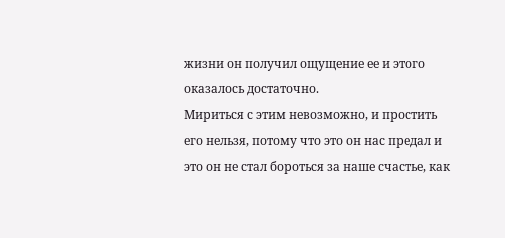жизни он получил ощущение ее и этого оказалось достаточно.
Мириться с этим невозможно, и простить его нельзя, потому что это он нас предал и это он не стал бороться за наше счастье, как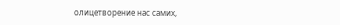олицетворение нас самих,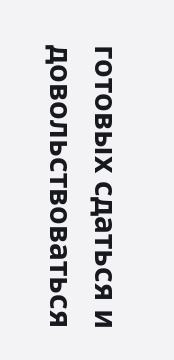готовых сдаться и довольствоваться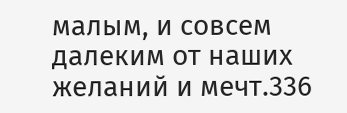малым, и совсем далеким от наших желаний и мечт.336